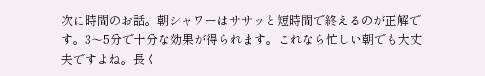次に時間のお話。朝シャワーはササッと短時間で終えるのが正解です。3〜5分で十分な効果が得られます。これなら忙しい朝でも大丈夫ですよね。長く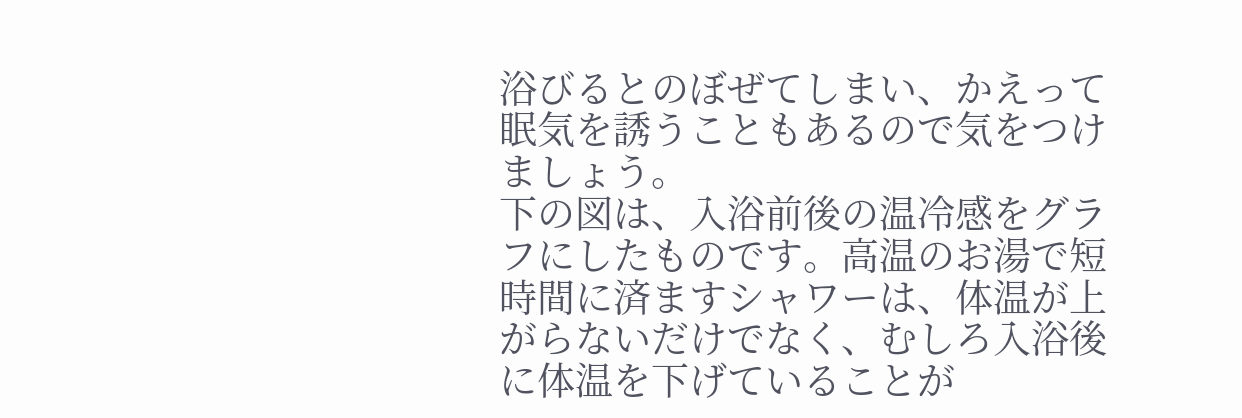浴びるとのぼぜてしまい、かえって眠気を誘うこともあるので気をつけましょう。
下の図は、入浴前後の温冷感をグラフにしたものです。高温のお湯で短時間に済ますシャワーは、体温が上がらないだけでなく、むしろ入浴後に体温を下げていることが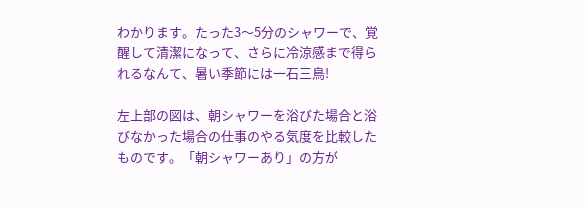わかります。たった3〜5分のシャワーで、覚醒して清潔になって、さらに冷涼感まで得られるなんて、暑い季節には一石三鳥!

左上部の図は、朝シャワーを浴びた場合と浴びなかった場合の仕事のやる気度を比較したものです。「朝シャワーあり」の方が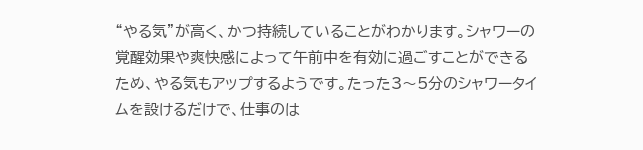“やる気”が高く、かつ持続していることがわかります。シャワーの覚醒効果や爽快感によって午前中を有効に過ごすことができるため、やる気もアップするようです。たった3〜5分のシャワータイムを設けるだけで、仕事のは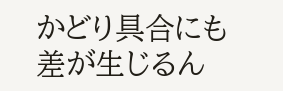かどり具合にも差が生じるん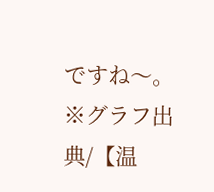ですね〜。
※グラフ出典/【温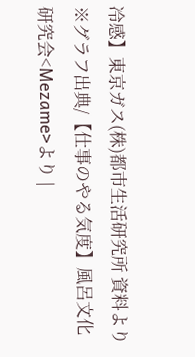冷感】東京ガス(株)都市生活研究所 資料より
※グラフ出典/【仕事のやる気度】風呂文化研究会<Mezame>より |